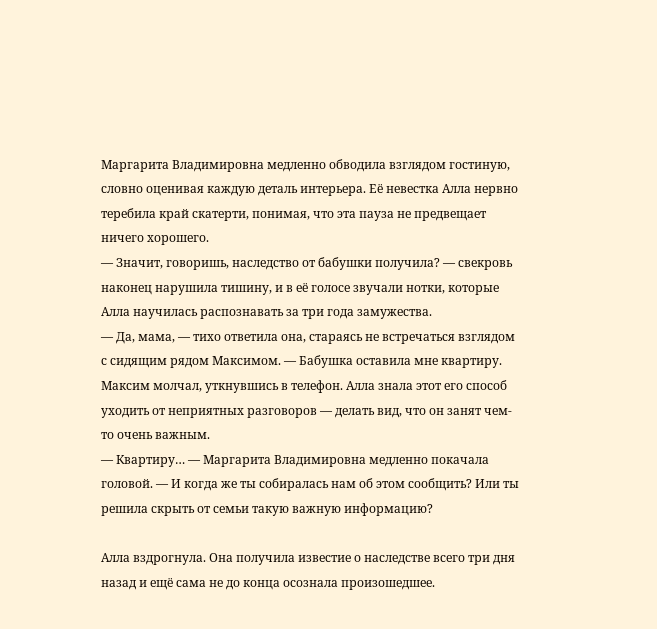Маргарита Владимировна медленно обводила взглядом гостиную, словно оценивая каждую деталь интерьера. Её невестка Алла нервно теребила край скатерти, понимая, что эта пауза не предвещает ничего хорошего.
— Значит, говоришь, наследство от бабушки получила? — свекровь наконец нарушила тишину, и в её голосе звучали нотки, которые Алла научилась распознавать за три года замужества.
— Да, мама, — тихо ответила она, стараясь не встречаться взглядом с сидящим рядом Максимом. — Бабушка оставила мне квартиру.
Максим молчал, уткнувшись в телефон. Алла знала этот его способ уходить от неприятных разговоров — делать вид, что он занят чем-то очень важным.
— Квартиру… — Маргарита Владимировна медленно покачала головой. — И когда же ты собиралась нам об этом сообщить? Или ты решила скрыть от семьи такую важную информацию?

Алла вздрогнула. Она получила известие о наследстве всего три дня назад и ещё сама не до конца осознала произошедшее.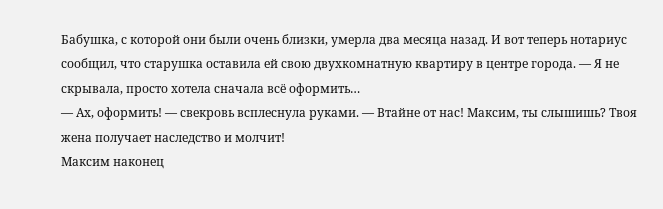Бабушка, с которой они были очень близки, умерла два месяца назад. И вот теперь нотариус сообщил, что старушка оставила ей свою двухкомнатную квартиру в центре города. — Я не скрывала, просто хотела сначала всё оформить…
— Ах, оформить! — свекровь всплеснула руками. — Втайне от нас! Максим, ты слышишь? Твоя жена получает наследство и молчит!
Максим наконец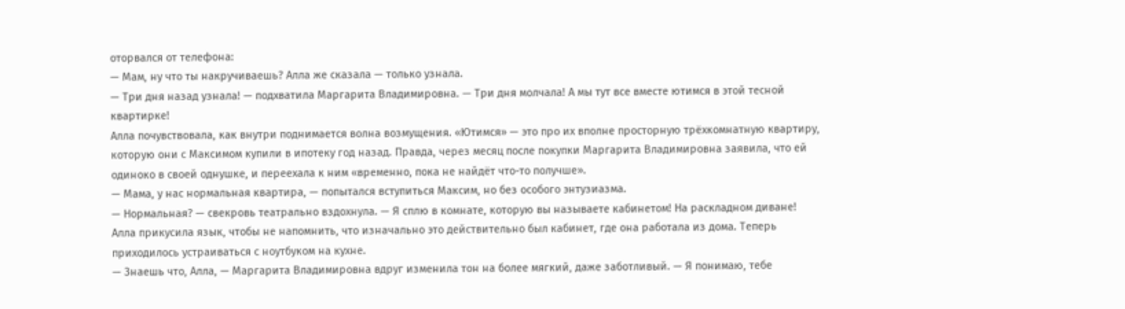оторвался от телефона:
— Мам, ну что ты накручиваешь? Алла же сказала — только узнала.
— Три дня назад узнала! — подхватила Маргарита Владимировна. — Три дня молчала! А мы тут все вместе ютимся в этой тесной квартирке!
Алла почувствовала, как внутри поднимается волна возмущения. «Ютимся» — это про их вполне просторную трёхкомнатную квартиру, которую они с Максимом купили в ипотеку год назад. Правда, через месяц после покупки Маргарита Владимировна заявила, что ей одиноко в своей однушке, и переехала к ним «временно, пока не найдёт что-то получше».
— Мама, у нас нормальная квартира, — попытался вступиться Максим, но без особого энтузиазма.
— Нормальная? — свекровь театрально вздохнула. — Я сплю в комнате, которую вы называете кабинетом! На раскладном диване!
Алла прикусила язык, чтобы не напомнить, что изначально это действительно был кабинет, где она работала из дома. Теперь приходилось устраиваться с ноутбуком на кухне.
— Знаешь что, Алла, — Маргарита Владимировна вдруг изменила тон на более мягкий, даже заботливый. — Я понимаю, тебе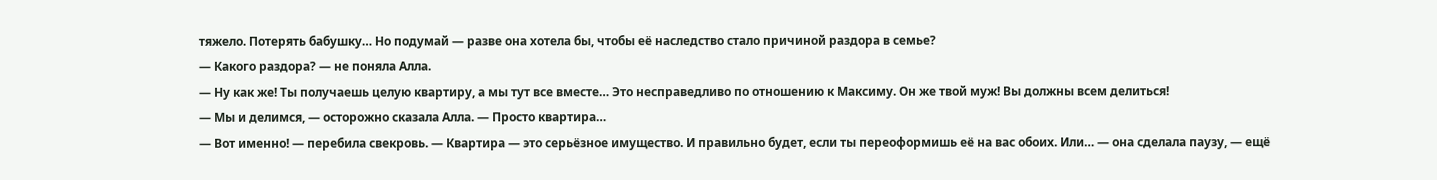тяжело. Потерять бабушку… Но подумай — разве она хотела бы, чтобы её наследство стало причиной раздора в семье?
— Какого раздора? — не поняла Алла.
— Ну как же! Ты получаешь целую квартиру, а мы тут все вместе… Это несправедливо по отношению к Максиму. Он же твой муж! Вы должны всем делиться!
— Мы и делимся, — осторожно сказала Алла. — Просто квартира…
— Вот именно! — перебила свекровь. — Квартира — это серьёзное имущество. И правильно будет, если ты переоформишь её на вас обоих. Или… — она сделала паузу, — ещё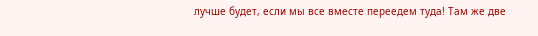лучше будет, если мы все вместе переедем туда! Там же две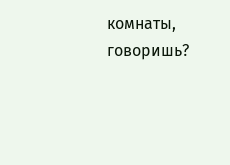комнаты, говоришь?